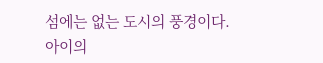섬에는 없는 도시의 풍경이다.
아이의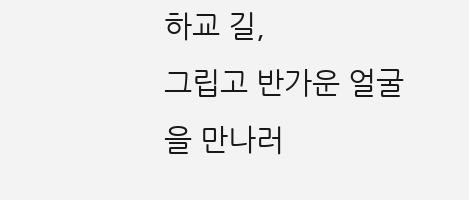하교 길,
그립고 반가운 얼굴을 만나러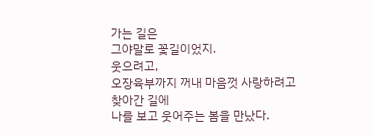가는 길은
그야말로 꽃길이었지.
웃으려고,
오장육부까지 꺼내 마음껏 사랑하려고
찾아간 길에
나를 보고 웃어주는 봄을 만났다.